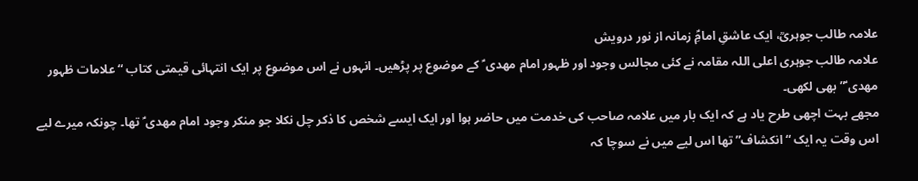علامہ طالب جوہریؒ، ایک عاشقِ امامِؑ زمانہ از نور درویش
علامہ طالب جوہری اعلی اللہ مقامہ نے کئی مجالس وجود اور ظہور امام مھدی ؑ کے موضوع پر پڑھیں۔ انہوں نے اس موضوع پر ایک انتہائی قیمتی کتاب “علامات ظہور مھدی ؑ” بھی لکھی۔
مجھے بہت اچھی طرح یاد ہے کہ ایک بار میں علامہ صاحب کی خدمت میں حاضر ہوا اور ایک ایسے شخص کا ذکر چل نکلا جو منکر وجود امام مھدی ؑ تھا۔ چونکہ میرے لیے اس وقت یہ ایک “انکشاف” تھا اس لیے میں نے سوچا کہ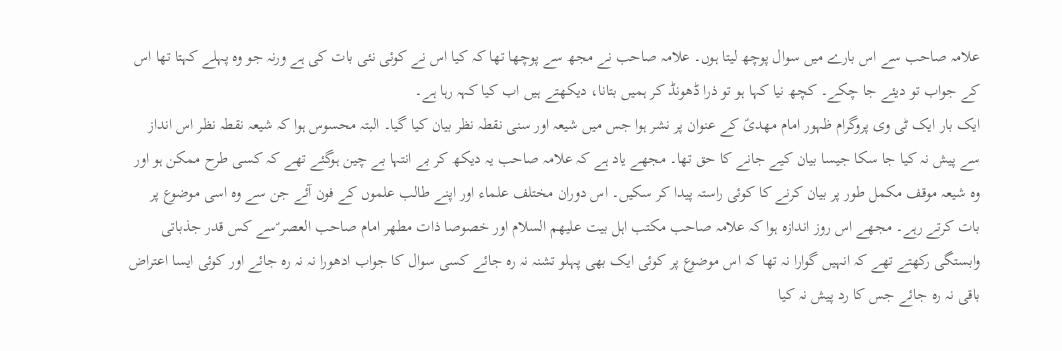علامہ صاحب سے اس بارے میں سوال پوچھ لیتا ہوں۔ علامہ صاحب نے مجھ سے پوچھا تھا کہ کیا اس نے کوئی نئی بات کی ہے ورنہ جو وہ پہلے کہتا تھا اس کے جواب تو دیئے جا چکے۔ کچھ نیا کہا ہو تو ذرا ڈھونڈ کر ہمیں بتانا، دیکھتے ہیں اب کیا کہہ رہا ہے۔
ایک بار ایک ٹی وی پروگرام ظہور امام مھدیؑ کے عنوان پر نشر ہوا جس میں شیعہ اور سنی نقطہ نظر بیان کیا گیا۔ البتہ محسوس ہوا کہ شیعہ نقطہ نظر اس انداز سے پیش نہ کیا جا سکا جیسا بیان کیے جانے کا حق تھا۔ مجھے یاد ہے کہ علامہ صاحب یہ دیکھ کر بے انتہا بے چین ہوگئے تھے کہ کسی طرح ممکن ہو اور وہ شیعہ موقف مکمل طور پر بیان کرنے کا کوئی راستہ پیدا کر سکیں۔ اس دوران مختلف علماء اور اپنے طالب علموں کے فون آئے جن سے وہ اسی موضوع پر بات کرتے رہے۔ مجھے اس روز اندازہ ہوا کہ علامہ صاحب مکتب اہل بیت علیھم السلام اور خصوصا ذات مطھر امام صاحب العصر ؑسے کس قدر جذباتی وابستگی رکھتے تھے کہ انہیں گوارا نہ تھا کہ اس موضوع پر کوئی ایک بھی پہلو تشنہ نہ رہ جائے کسی سوال کا جواب ادھورا نہ نہ رہ جائے اور کوئی ایسا اعتراض باقی نہ رہ جائے جس کا رد پیش نہ کیا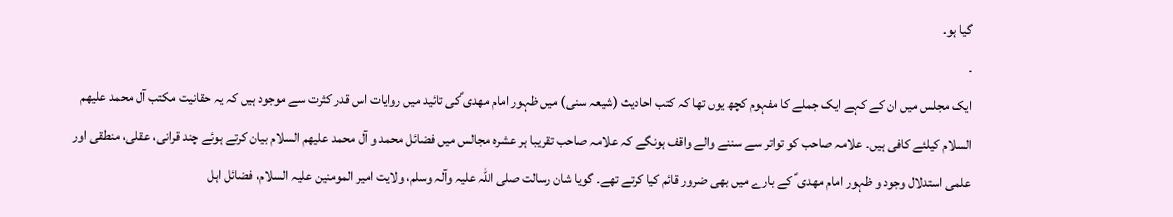گیا ہو۔
۔
ایک مجلس میں ان کے کہے ایک جملے کا مفہوم کچھ یوں تھا کہ کتب احادیث (شیعہ سنی) میں ظہور امام مھدی ؑکی تائید میں روایات اس قدر کثرت سے موجود ہیں کہ یہ حقانیت مکتب آل محمد علیھم السلام کیلئے کافی ہیں۔ علامہ صاحب کو تواتر سے سننے والے واقف ہونگے کہ علامہ صاحب تقریبا ہر عشرہ مجالس میں فضائل محمد و آل محمد علیھم السلام بیان کرتے ہوئے چند قرانی، عقلی، منطقی اور علمی استدلال وجود و ظہور امام مھدی ؑ کے بارے میں بھی ضرور قائم کیا کرتے تھے۔ گویا شان رسالت صلی اللہ علیہ وآلہ وسلم، ولایت امیر المومنین علیہ السلام، فضائل اہل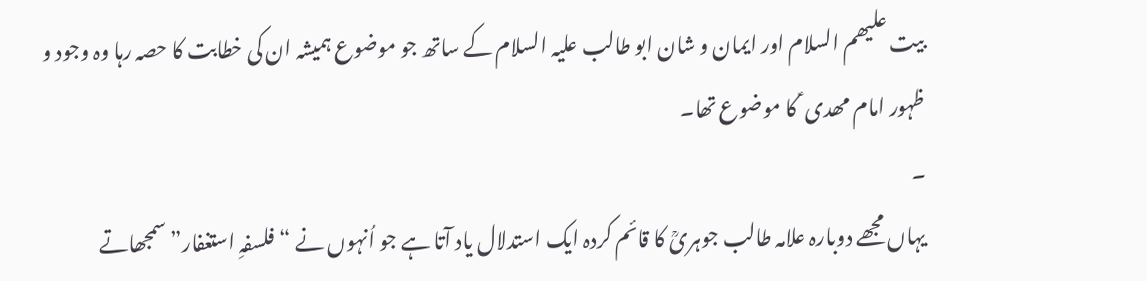بیت علیھم السلام اور ایمان و شان ابو طالب علیہ السلام کے ساتھ جو موضوع ہمیشہ ان کی خطابت کا حصہ رہا وہ وجود و ظہور امام مھدی ؑ کا موضوع تھا۔
۔
یہاں مجھے دوبارہ علامہ طالب جوہریؒ کا قائم کردہ ایک استدلال یاد آتا ہے جو اُنہوں نے “فلسفہِ استغفار” سمجھاتے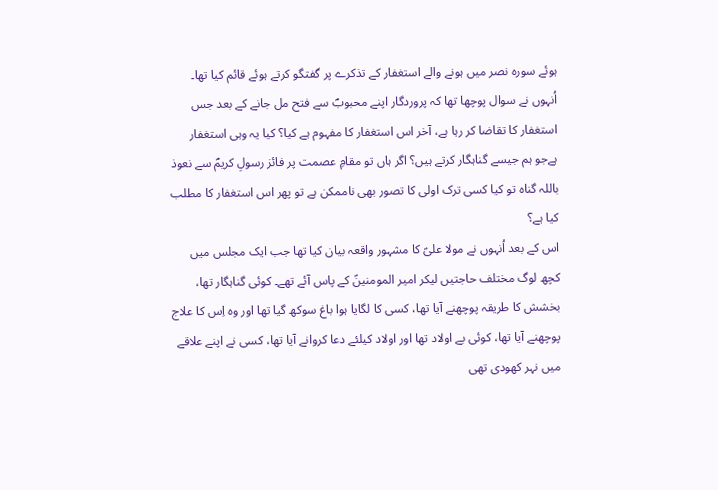ہوئے سورہ نصر میں ہونے والے استغفار کے تذکرے پر گفتگو کرتے ہوئے قائم کیا تھا۔ اُنہوں نے سوال پوچھا تھا کہ پروردگار اپنے محبوبؐ سے فتح مل جانے کے بعد جس استغفار کا تقاضا کر رہا ہے، آخر اس استغفار کا مفہوم ہے کیا؟ کیا یہ وہی استغفار ہےجو ہم جیسے گناہگار کرتے ہیں؟ اگر ہاں تو مقامِ عصمت پر فائز رسولِ کریمؐ سے نعوذ باللہ گناہ تو کیا کسی ترک اولی کا تصور بھی ناممکن ہے تو پھر اس استغفار کا مطلب کیا ہے؟
اس کے بعد اُنہوں نے مولا علیؑ کا مشہور واقعہ بیان کیا تھا جب ایک مجلس میں کچھ لوگ مختلف حاجتیں لیکر امیر المومنینؑ کے پاس آئے تھے۔ کوئی گناہگار تھا، بخشش کا طریقہ پوچھنے آیا تھا، کسی کا لگایا ہوا باغ سوکھ گیا تھا اور وہ اِس کا علاج پوچھنے آیا تھا، کوئی بے اولاد تھا اور اولاد کیلئے دعا کروانے آیا تھا، کسی نے اپنے علاقے میں نہر کھودی تھی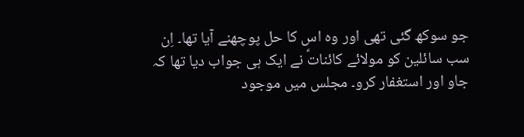جو سوکھ گئی تھی اور وہ اس کا حل پوچھنے آیا تھا۔ اِن سب سائلین کو مولائے کائناتؑ نے ایک ہی جواب دیا تھا کہ جاو اور استغفار کرو۔ مجلس میں موجود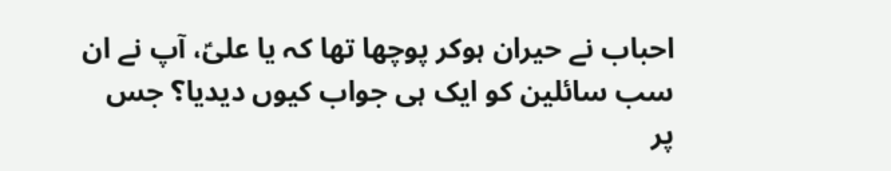احباب نے حیران ہوکر پوچھا تھا کہ یا علیؑ، آپ نے ان سب سائلین کو ایک ہی جواب کیوں دیدیا؟ جس پر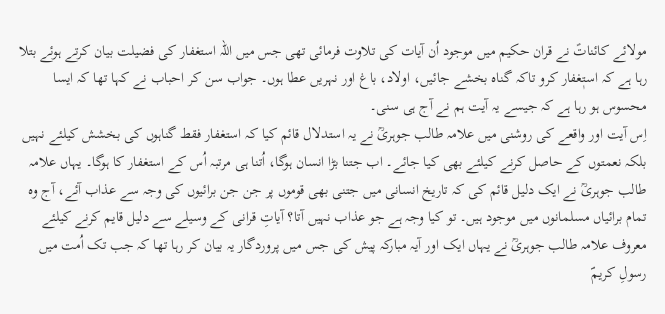مولائے کائناتؑ نے قران حکیم میں موجود اُن آیات کی تلاوت فرمائی تھی جس میں اللہ استغفار کی فضیلت بیان کرتے ہوئے بتلا رہا ہے کہ استٖغفار کرو تاکہ گناہ بخشے جائیں، اولاد، باغ اور نہریں عطا ہوں۔ جواب سن کر احباب نے کہا تھا کہ ایسا محسوس ہو رہا ہے کہ جیسے یہ آیت ہم نے آج ہی سنی۔
اِس آیت اور واقعے کی روشنی میں علامہ طالب جوہریؒ نے یہ استدلال قائم کیا کہ استغفار فقط گناہوں کی بخشش کیلئے نہیں بلکہ نعمتوں کے حاصل کرنے کیلئے بھی کیا جائے۔ اب جتنا بڑا انسان ہوگا، اُتنا ہی مرتبہ اُس کے استغفار کا ہوگا۔ یہاں علامہ طالب جوہریؒ نے ایک دلیل قائم کی کہ تاریخ انسانی میں جتنی بھی قوموں پر جن جن برائیوں کی وجہ سے عذاب آئے، آج وہ تمام برائیاں مسلمانوں میں موجود ہیں۔ تو کیا وجہ ہے جو عذاب نہیں آتا؟ آیاتِ قرانی کے وسیلے سے دلیل قایم کرنے کیلئے معروف علامہ طالب جوہریؒ نے یہاں ایک اور آیہ مبارکہ پیش کی جس میں پروردگار یہ بیان کر رہا تھا کہ جب تک اُمت میں رسولِ کریمؐ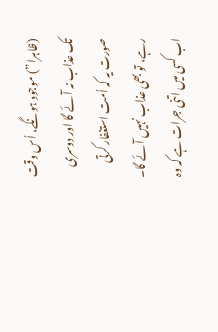(ظاہرا”) موجود ہونگے، اُس وقت تک عذاب نہ آئے گا اور دوسری صورت یہ کہ اُمت استغفار کرتی رہے، تو بھی عذاب نہیں آئے گا۔ اب کسی میں اتنی جرات ہے کہ وہ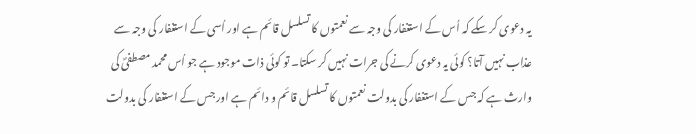یہ دعوی کر سکے کہ اُس کے استغفار کی وجہ سے نعمتوں کا تسلسل قائم ہے اور اُسی کے استغفار کی وجہ سے عذاب نہیں آتا؟ کوئی یہ دعوی کرنے کی جرات نہیں کر سکتا۔ تو کوئی ذات موجود ہے جو اُس محمد مصطفیؐ کی وارث ہے کہ جس کے استغفار کی بدولت نعمتوں کا تسلسل قائم و دائم ہے اور جس کے استغفار کی بدولت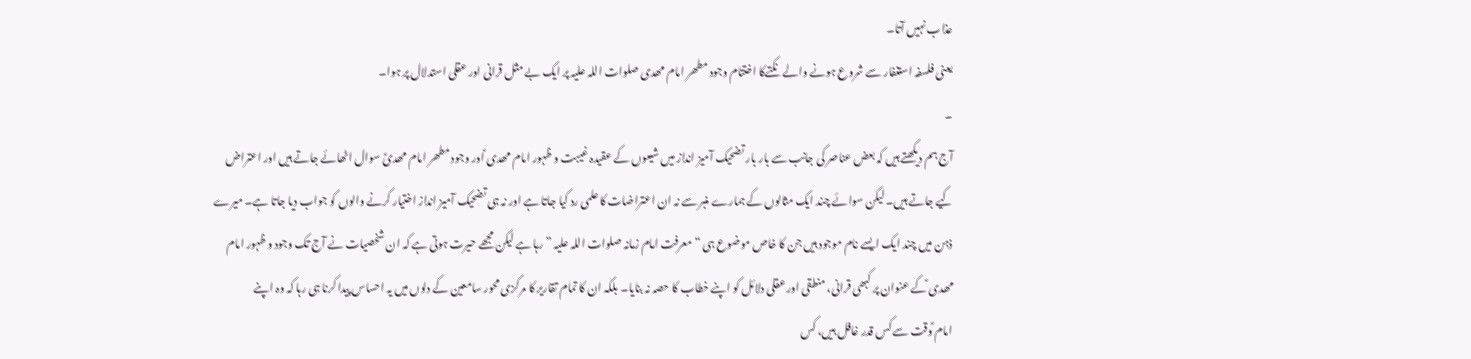عذاب نہیں آتا۔
یعنی فلسفہ استغفار سے شروع ہونے والے نکتےکا اختتام وجود مطھر امام مھدی صلوات اللہ علیہ پر ایک بے مثل قرانی اور عقلی استدلال پر ہوا۔
۔
آج ہم دیکھتے ہیں کہ بعض عناصر کی جانب سے بار بار تضحیک آمیز انداز میں شیعوں کے عقیدہ غیبت و ظہور امام مھدی ؑاور وجود مطھر امام مھدیؑ سوال اٹھائے جاتے ہیں اور اعتراض کیے جاتے ہیں۔ لیکن سوائے چند ایک مثالوں کے ہمارے منبر سے نہ ان اعتراضات کا علمی رد کیا جاتا ہے اور نہ ہی تضحیک آمیز انداز اختیار کرنے والوں کو جواب دیا جاتا ہے۔ میرے ذہن میں چند ایک ایسے نام موجود ہیں جن کا خاص موضوع ہی “معرفت امام زمانہ صلوات اللہ علیہ ” رہا ہے لیکن مجھے حیرت ہوتی ہے کہ ان شخصیات نے آج تک وجود و ظہور امام مھدی ؑکے عنوان پر کبھی قرانی، منطقی اور عقلی دلائل کو اپنے خطاب کا حصہ نہ بنایا۔ بلکہ ان کا تمام تقاریر کا مرکزی محور سامعین کے دلوں میں یہ احساس پیدا کرنا ہی رہا کہ وہ اپنے امام ؑوقت سے کس قدر غافل ہیں، کس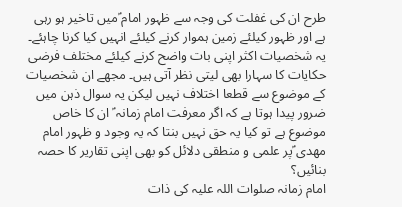طرح ان کی غفلت کی وجہ سے ظہور امام ؑمیں تاخیر ہو رہی ہے اور ظہور کیلئے زمین ہموار کرنے کیلئے انہیں کیا کرنا چاہئے۔ یہ شخصیات اکثر اپنی بات واضح کرنے کیلئے مختلف فرضی حکایات کا سہارا بھی لیتی نظر آتی ہیں۔ مجھے ان شخصیات کے موضوع سے قطعا اختلاف نہیں لیکن یہ سوال ذہن میں ضرور پیدا ہوتا ہے کہ اگر معرفت امام زمانہ ؑ ان کا خاص موضوع ہے تو کیا یہ حق نہیں بنتا کہ یہ وجود و ظہور امام مھدی ؑپر علمی و منطقی دلائل کو بھی اپنی تقاریر کا حصہ بنائیں؟
امام زمانہ صلوات اللہ علیہ کی ذات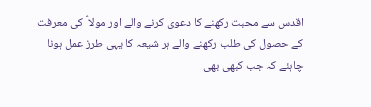اقدس سے محبت رکھنے کا دعوی کرنے والے اور مولا ؑ کی معرفت کے حصول کی طلب رکھنے والے ہر شیعہ کا یہی طرز عمل ہونا چاہئے کہ جب کبھی بھی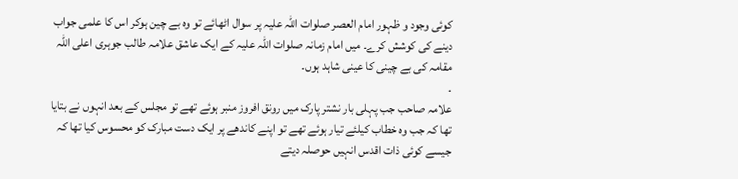کوئی وجود و ظہور امام العصر صلوات اللہ علیہ پر سوال اٹھائے تو وہ بے چین ہوکر اس کا علمی جواب دینے کی کوشش کرے۔ میں امام زمانہ صلوات اللہ علیہ کے ایک عاشق علامہ طالب جوہری اعلی اللہ مقامہ کی بے چینی کا عینی شاہد ہوں۔
۔
علامہ صاحب جب پہلی بار نشتر پارک میں رونق افروز منبر ہوئے تھے تو مجلس کے بعد انہوں نے بتایا تھا کہ جب وہ خطاب کیلئے تیار ہوئے تھے تو اپنے کاندھے پر ایک دست مبارک کو محسوس کیا تھا کہ جیسے کوئی ذات اقدس انہیں حوصلہ دیتے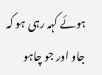ہوئے کہہ رہی ہو کہ جاو اور جو چاہو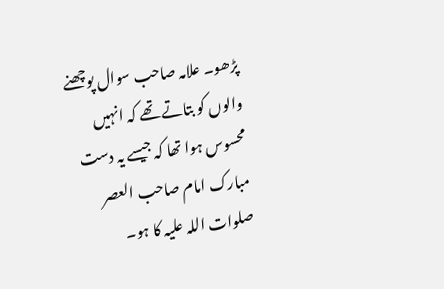پڑھو۔ علامہ صاحب سوال پوچھنے والوں کو بتاتے تھے کہ انہیں محسوس ہوا تھا کہ جیسے یہ دست مبارک امام صاحب العصر صلوات اللہ علیہ کا ہو۔